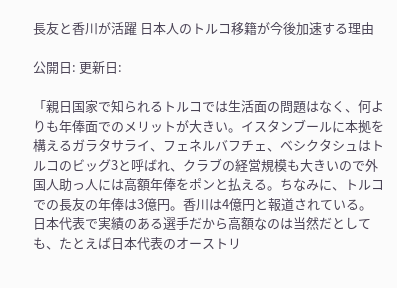長友と香川が活躍 日本人のトルコ移籍が今後加速する理由

公開日: 更新日:

「親日国家で知られるトルコでは生活面の問題はなく、何よりも年俸面でのメリットが大きい。イスタンブールに本拠を構えるガラタサライ、フェネルバフチェ、ベシクタシュはトルコのビッグ3と呼ばれ、クラブの経営規模も大きいので外国人助っ人には高額年俸をポンと払える。ちなみに、トルコでの長友の年俸は3億円。香川は4億円と報道されている。日本代表で実績のある選手だから高額なのは当然だとしても、たとえば日本代表のオーストリ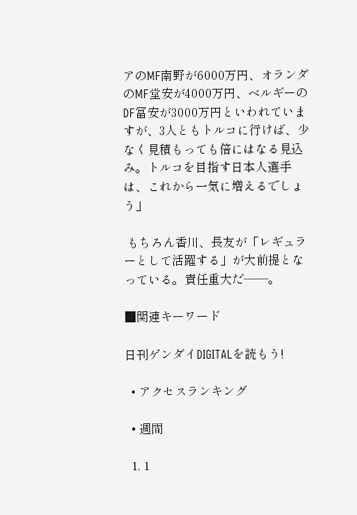アのMF南野が6000万円、オランダのMF堂安が4000万円、ベルギーのDF冨安が3000万円といわれていますが、3人ともトルコに行けば、少なく見積もっても倍にはなる見込み。トルコを目指す日本人選手は、これから一気に増えるでしょう」

 もちろん香川、長友が「レギュラーとして活躍する」が大前提となっている。責任重大だ――。

■関連キーワード

日刊ゲンダイDIGITALを読もう!

  • アクセスランキング

  • 週間

  1. 1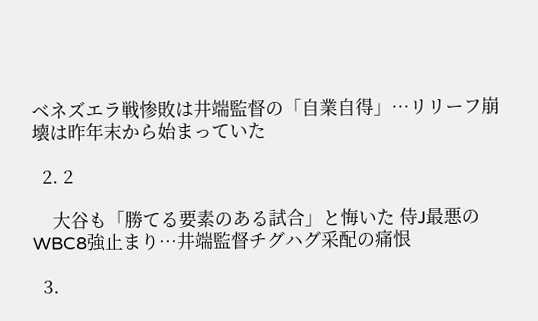ベネズエラ戦惨敗は井端監督の「自業自得」…リリーフ崩壊は昨年末から始まっていた

  2. 2

    大谷も「勝てる要素のある試合」と悔いた 侍J最悪のWBC8強止まり…井端監督チグハグ采配の痛恨

  3.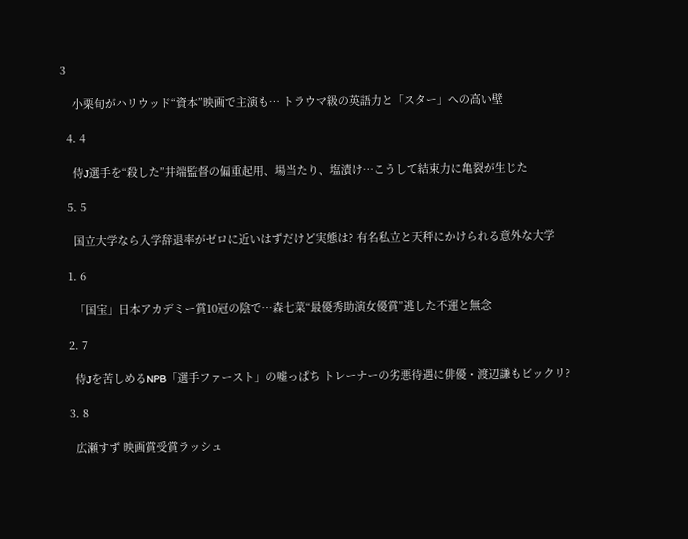3

    小栗旬がハリウッド“資本”映画で主演も… トラウマ級の英語力と「スター」への高い壁

  4. 4

    侍J選手を“殺した”井端監督の偏重起用、場当たり、塩漬け…こうして結束力に亀裂が生じた

  5. 5

    国立大学なら入学辞退率がゼロに近いはずだけど実態は? 有名私立と天秤にかけられる意外な大学

  1. 6

    「国宝」日本アカデミー賞10冠の陰で…森七菜“最優秀助演女優賞”逃した不運と無念

  2. 7

    侍Jを苦しめるNPB「選手ファースト」の嘘っぱち トレーナーの劣悪待遇に俳優・渡辺謙もビックリ?

  3. 8

    広瀬すず 映画賞受賞ラッシュ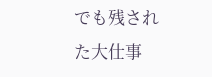でも残された大仕事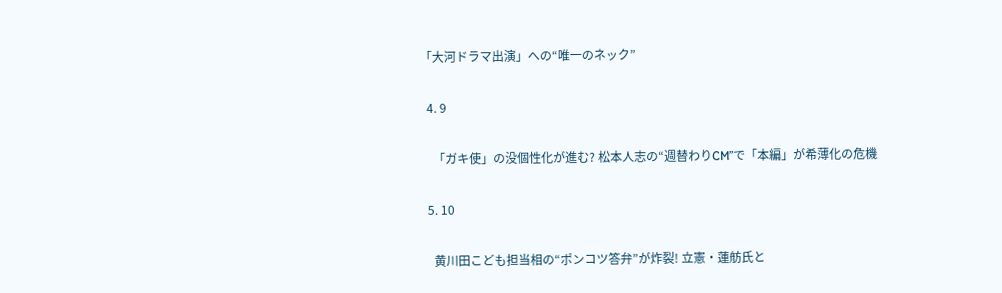「大河ドラマ出演」への“唯一のネック”

  4. 9

    「ガキ使」の没個性化が進む? 松本人志の“週替わりCM”で「本編」が希薄化の危機

  5. 10

    黄川田こども担当相の“ポンコツ答弁”が炸裂! 立憲・蓮舫氏と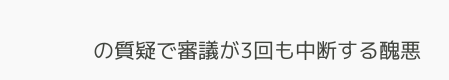の質疑で審議が3回も中断する醜悪